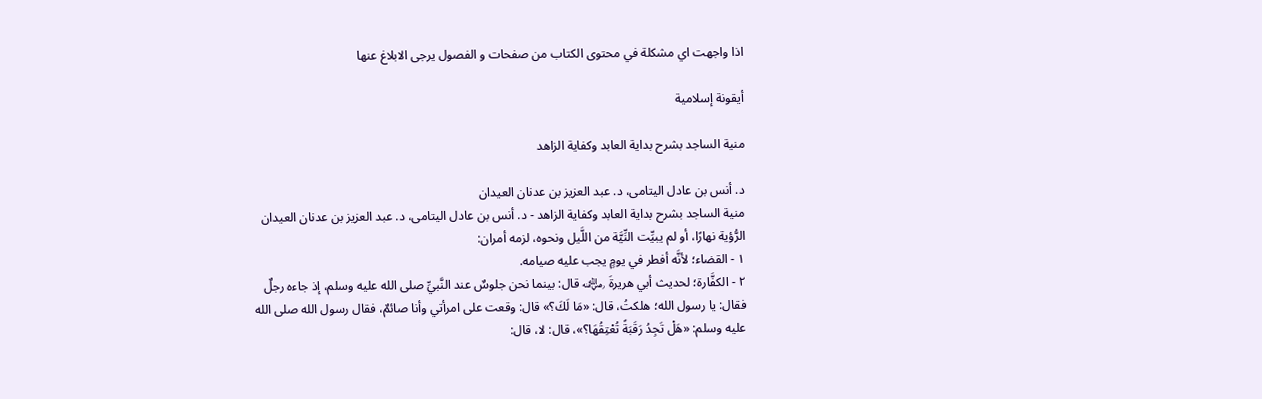اذا واجهت اي مشكلة في محتوى الكتاب من صفحات و الفصول يرجى الابلاغ عنها

أيقونة إسلامية

منية الساجد بشرح بداية العابد وكفاية الزاهد

د. أنس بن عادل اليتامى، د. عبد العزيز بن عدنان العيدان
منية الساجد بشرح بداية العابد وكفاية الزاهد - د. أنس بن عادل اليتامى، د. عبد العزيز بن عدنان العيدان
الرُّؤية نهارًا، أو لم يبيِّت النِّيَّة من اللَّيل ونحوه، لزمه أمران:
١ - القضاء؛ لأنَّه أفطر في يومٍ يجب عليه صيامه.
٢ - الكفَّارة؛ لحديث أبي هريرةَ ﵁ قال: بينما نحن جلوسٌ عند النَّبيِّ صلى الله عليه وسلم، إذ جاءه رجلٌ فقال: يا رسول الله؛ هلكتُ، قال: «مَا لَكَ؟» قال: وقعت على امرأتي وأنا صائمٌ، فقال رسول الله صلى الله عليه وسلم: «هَلْ تَجِدُ رَقَبَةً تُعْتِقُهَا؟»، قال: لا، قال: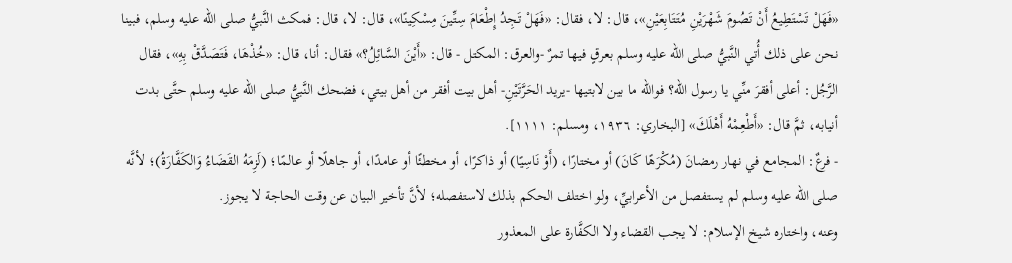«فَهَلْ تَسْتَطِيعُ أَنْ تَصُومَ شَهْرَيْنِ مُتَتَابِعَيْنِ»، قال: لا، فقال: «فَهَلْ تَجِدُ إِطْعَامَ سِتِّينَ مِسْكِينًا»، قال: لا، قال: فمكث النَّبيُّ صلى الله عليه وسلم، فبينا نحن على ذلك أُتي النَّبيُّ صلى الله عليه وسلم بعرقٍ فيها تمرٌ -والعرق: المكتل - قال: «أَيْنَ السَّائِلُ؟» فقال: أنا، قال: «خُذْهَا، فَتَصَدَّقْ بِهِ»، فقال الرَّجُل: أعلى أفقرَ منِّي يا رسول الله؟ فوالله ما بين لابتيها -يريد الحَرَّتَيْنِ- أهل بيت أفقر من أهل بيتي، فضحك النَّبيُّ صلى الله عليه وسلم حتَّى بدت أنيابه، ثمَّ قال: «أَطْعِمْهُ أَهْلَكَ» [البخاري: ١٩٣٦، ومسلم: ١١١١].
- فرعٌ: المجامع في نهار رمضانَ (مُكْرَهًا كَانَ) أو مختارًا، (أَوْ نَاسِيًا) أو ذاكرًا، أو مخطئًا أو عامدًا، أو جاهلًا أو عالمًا؛ (لَزِمَهُ القَضَاءُ وَالكَفَّارَةُ)؛ لأنَّه صلى الله عليه وسلم لم يستفصل من الأعرابيِّ، ولو اختلف الحكم بذلك لاستفصله؛ لأنَّ تأخير البيان عن وقت الحاجة لا يجوز.
وعنه، واختاره شيخ الإسلام: لا يجب القضاء ولا الكفَّارة على المعذور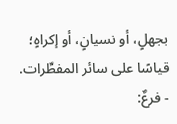بجهلٍ، أو نسيانٍ، أو إكراهٍ؛ قياسًا على سائر المفطِّرات.
- فرعٌ: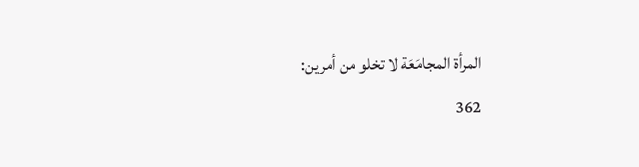المرأة المجامَعَة لا تخلو من أمرين:
362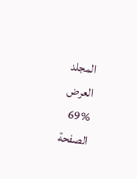المجلد
العرض
69%
الصفحة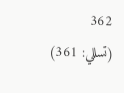362
(تسللي: 361)